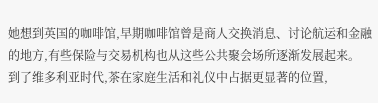她想到英国的咖啡馆,早期咖啡馆曾是商人交换消息、讨论航运和金融的地方,有些保险与交易机构也从这些公共聚会场所逐渐发展起来。
到了维多利亚时代,茶在家庭生活和礼仪中占据更显著的位置,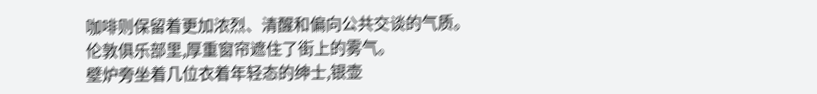咖啡则保留着更加浓烈、清醒和偏向公共交谈的气质。
伦敦俱乐部里,厚重窗帘遮住了街上的雾气。
壁炉旁坐着几位衣着年轻态的绅士,银壶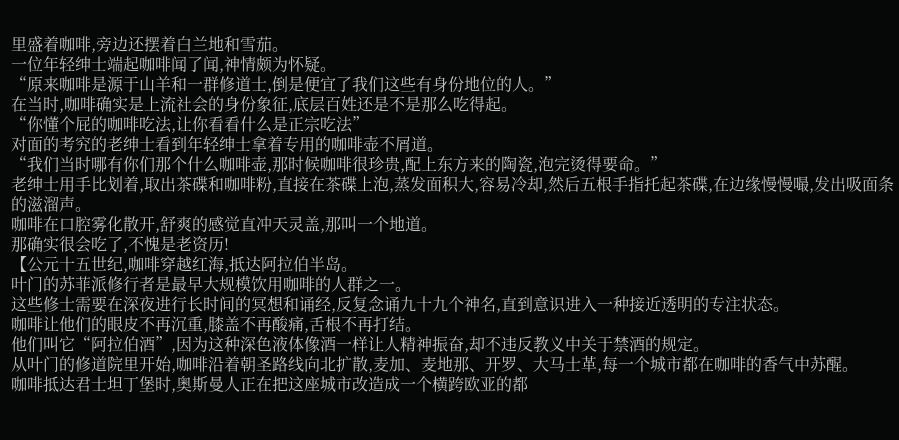里盛着咖啡,旁边还摆着白兰地和雪茄。
一位年轻绅士端起咖啡闻了闻,神情颇为怀疑。
“原来咖啡是源于山羊和一群修道士,倒是便宜了我们这些有身份地位的人。”
在当时,咖啡确实是上流社会的身份象征,底层百姓还是不是那么吃得起。
“你懂个屁的咖啡吃法,让你看看什么是正宗吃法”
对面的考究的老绅士看到年轻绅士拿着专用的咖啡壶不屑道。
“我们当时哪有你们那个什么咖啡壶,那时候咖啡很珍贵,配上东方来的陶瓷,泡完烫得要命。”
老绅士用手比划着,取出茶碟和咖啡粉,直接在茶碟上泡,蒸发面积大,容易冷却,然后五根手指托起茶碟,在边缘慢慢嘬,发出吸面条的滋溜声。
咖啡在口腔雾化散开,舒爽的感觉直冲天灵盖,那叫一个地道。
那确实很会吃了,不愧是老资历!
【公元十五世纪,咖啡穿越红海,抵达阿拉伯半岛。
叶门的苏菲派修行者是最早大规模饮用咖啡的人群之一。
这些修士需要在深夜进行长时间的冥想和诵经,反复念诵九十九个神名,直到意识进入一种接近透明的专注状态。
咖啡让他们的眼皮不再沉重,膝盖不再酸痛,舌根不再打结。
他们叫它“阿拉伯酒”,因为这种深色液体像酒一样让人精神振奋,却不违反教义中关于禁酒的规定。
从叶门的修道院里开始,咖啡沿着朝圣路线向北扩散,麦加、麦地那、开罗、大马士革,每一个城市都在咖啡的香气中苏醒。
咖啡抵达君士坦丁堡时,奥斯曼人正在把这座城市改造成一个横跨欧亚的都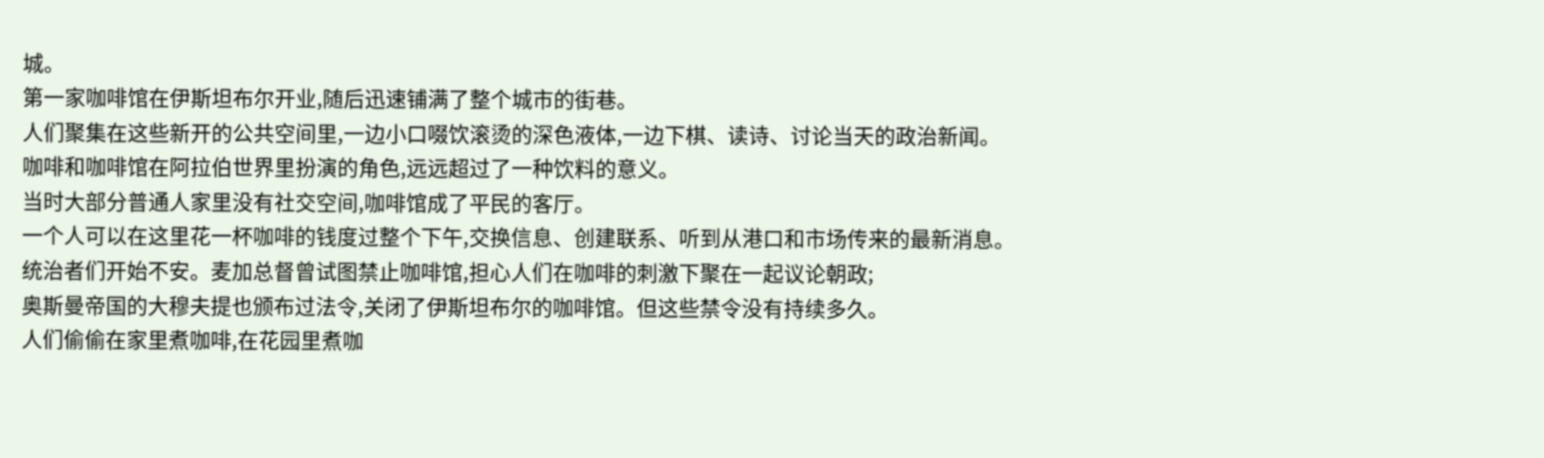城。
第一家咖啡馆在伊斯坦布尔开业,随后迅速铺满了整个城市的街巷。
人们聚集在这些新开的公共空间里,一边小口啜饮滚烫的深色液体,一边下棋、读诗、讨论当天的政治新闻。
咖啡和咖啡馆在阿拉伯世界里扮演的角色,远远超过了一种饮料的意义。
当时大部分普通人家里没有社交空间,咖啡馆成了平民的客厅。
一个人可以在这里花一杯咖啡的钱度过整个下午,交换信息、创建联系、听到从港口和市场传来的最新消息。
统治者们开始不安。麦加总督曾试图禁止咖啡馆,担心人们在咖啡的刺激下聚在一起议论朝政;
奥斯曼帝国的大穆夫提也颁布过法令,关闭了伊斯坦布尔的咖啡馆。但这些禁令没有持续多久。
人们偷偷在家里煮咖啡,在花园里煮咖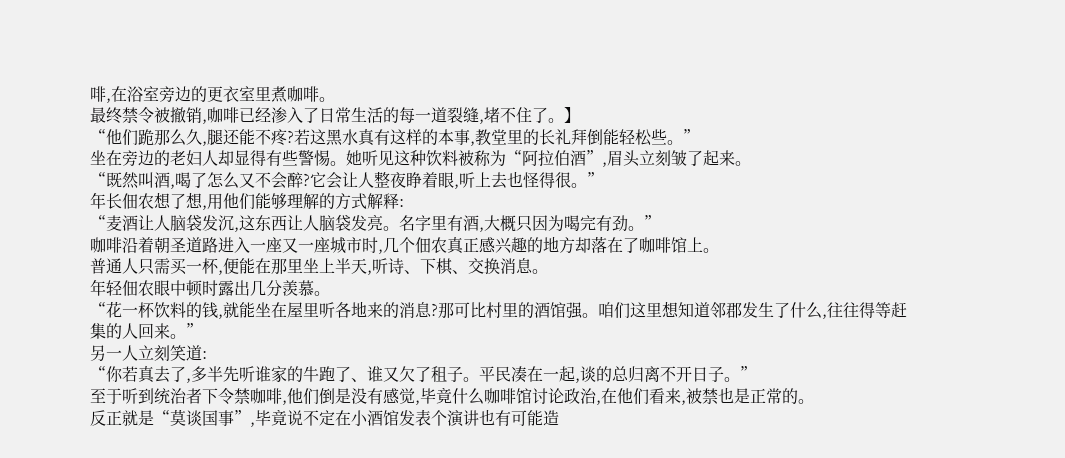啡,在浴室旁边的更衣室里煮咖啡。
最终禁令被撤销,咖啡已经渗入了日常生活的每一道裂缝,堵不住了。】
“他们跪那么久,腿还能不疼?若这黑水真有这样的本事,教堂里的长礼拜倒能轻松些。”
坐在旁边的老妇人却显得有些警惕。她听见这种饮料被称为“阿拉伯酒”,眉头立刻皱了起来。
“既然叫酒,喝了怎么又不会醉?它会让人整夜睁着眼,听上去也怪得很。”
年长佃农想了想,用他们能够理解的方式解释:
“麦酒让人脑袋发沉,这东西让人脑袋发亮。名字里有酒,大概只因为喝完有劲。”
咖啡沿着朝圣道路进入一座又一座城市时,几个佃农真正感兴趣的地方却落在了咖啡馆上。
普通人只需买一杯,便能在那里坐上半天,听诗、下棋、交换消息。
年轻佃农眼中顿时露出几分羡慕。
“花一杯饮料的钱,就能坐在屋里听各地来的消息?那可比村里的酒馆强。咱们这里想知道邻郡发生了什么,往往得等赶集的人回来。”
另一人立刻笑道:
“你若真去了,多半先听谁家的牛跑了、谁又欠了租子。平民凑在一起,谈的总归离不开日子。”
至于听到统治者下令禁咖啡,他们倒是没有感觉,毕竟什么咖啡馆讨论政治,在他们看来,被禁也是正常的。
反正就是“莫谈国事”,毕竟说不定在小酒馆发表个演讲也有可能造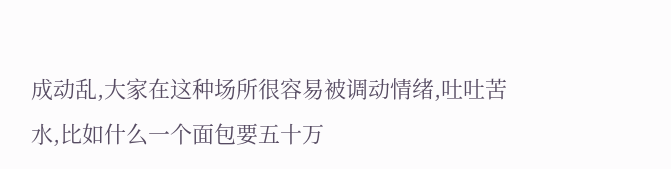成动乱,大家在这种场所很容易被调动情绪,吐吐苦水,比如什么一个面包要五十万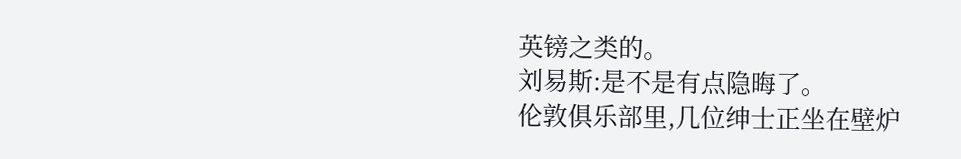英镑之类的。
刘易斯:是不是有点隐晦了。
伦敦俱乐部里,几位绅士正坐在壁炉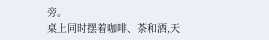旁。
桌上同时摆着咖啡、茶和酒,天